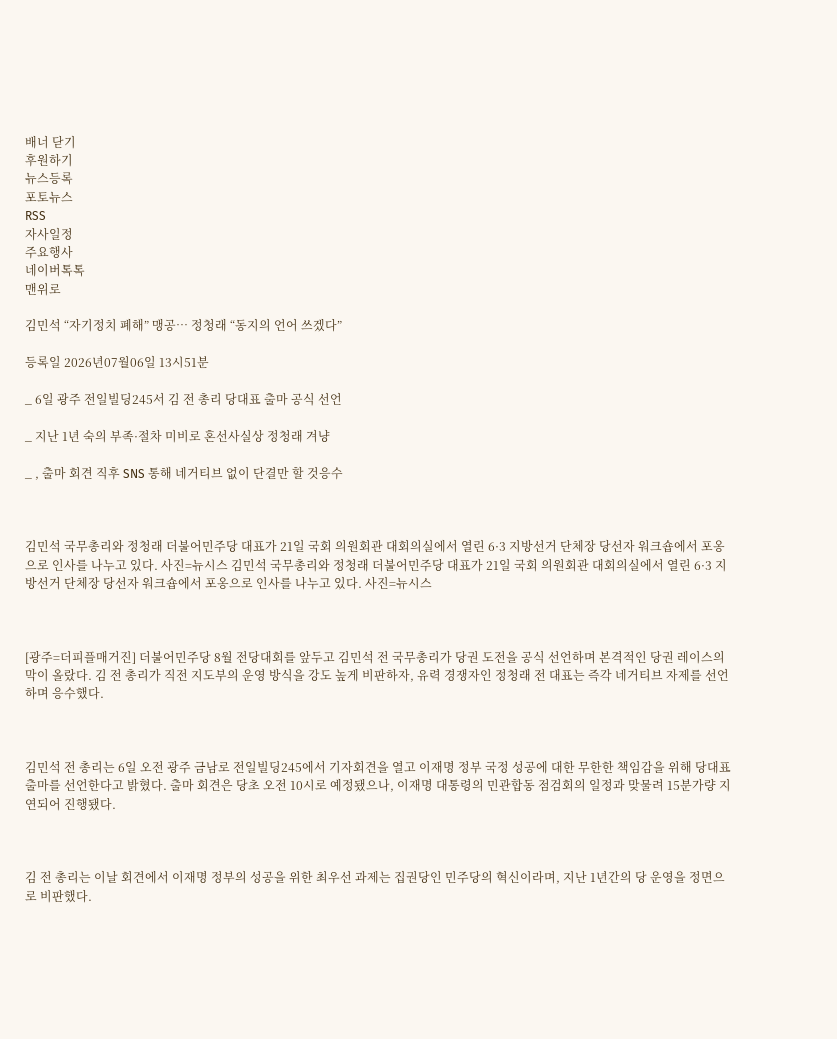배너 닫기
후원하기
뉴스등록
포토뉴스
RSS
자사일정
주요행사
네이버톡톡
맨위로

김민석 “자기정치 폐해” 맹공… 정청래 “동지의 언어 쓰겠다”

등록일 2026년07월06일 13시51분

_ 6일 광주 전일빌딩245서 김 전 총리 당대표 출마 공식 선언

_ 지난 1년 숙의 부족·절차 미비로 혼선사실상 정청래 겨냥

_ , 출마 회견 직후 SNS 통해 네거티브 없이 단결만 할 것응수



김민석 국무총리와 정청래 더불어민주당 대표가 21일 국회 의원회관 대회의실에서 열린 6·3 지방선거 단체장 당선자 워크숍에서 포옹으로 인사를 나누고 있다. 사진=뉴시스 김민석 국무총리와 정청래 더불어민주당 대표가 21일 국회 의원회관 대회의실에서 열린 6·3 지방선거 단체장 당선자 워크숍에서 포옹으로 인사를 나누고 있다. 사진=뉴시스



[광주=더피플매거진] 더불어민주당 8월 전당대회를 앞두고 김민석 전 국무총리가 당권 도전을 공식 선언하며 본격적인 당권 레이스의 막이 올랐다. 김 전 총리가 직전 지도부의 운영 방식을 강도 높게 비판하자, 유력 경쟁자인 정청래 전 대표는 즉각 네거티브 자제를 선언하며 응수했다.



김민석 전 총리는 6일 오전 광주 금남로 전일빌딩245에서 기자회견을 열고 이재명 정부 국정 성공에 대한 무한한 책임감을 위해 당대표 출마를 선언한다고 밝혔다. 출마 회견은 당초 오전 10시로 예정됐으나, 이재명 대통령의 민관합동 점검회의 일정과 맞물려 15분가량 지연되어 진행됐다.



김 전 총리는 이날 회견에서 이재명 정부의 성공을 위한 최우선 과제는 집권당인 민주당의 혁신이라며, 지난 1년간의 당 운영을 정면으로 비판했다.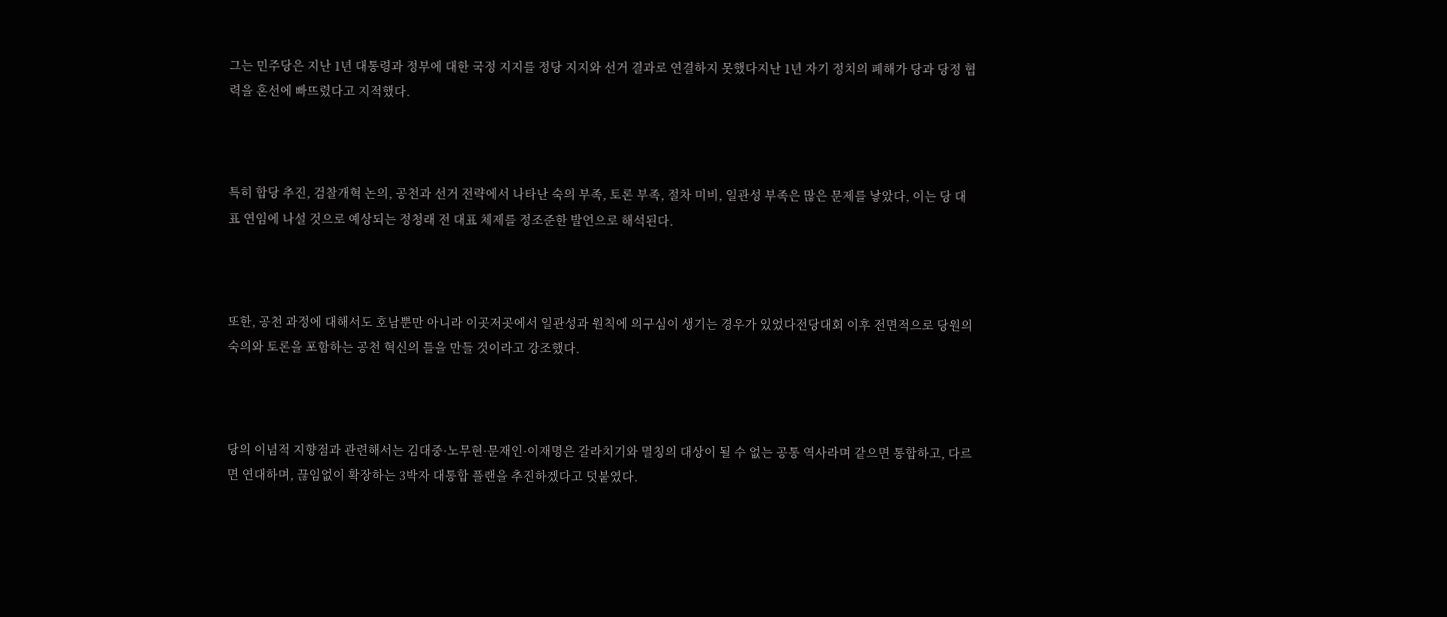그는 민주당은 지난 1년 대통령과 정부에 대한 국정 지지를 정당 지지와 선거 결과로 연결하지 못했다지난 1년 자기 정치의 폐해가 당과 당정 협력을 혼선에 빠뜨렸다고 지적했다.



특히 합당 추진, 검찰개혁 논의, 공천과 선거 전략에서 나타난 숙의 부족, 토론 부족, 절차 미비, 일관성 부족은 많은 문제를 낳았다, 이는 당 대표 연임에 나설 것으로 예상되는 정청래 전 대표 체제를 정조준한 발언으로 해석된다.



또한, 공천 과정에 대해서도 호남뿐만 아니라 이곳저곳에서 일관성과 원칙에 의구심이 생기는 경우가 있었다전당대회 이후 전면적으로 당원의 숙의와 토론을 포함하는 공천 혁신의 틀을 만들 것이라고 강조했다.



당의 이념적 지향점과 관련해서는 김대중·노무현·문재인·이재명은 갈라치기와 멸칭의 대상이 될 수 없는 공통 역사라며 같으면 통합하고, 다르면 연대하며, 끊임없이 확장하는 3박자 대통합 플랜을 추진하겠다고 덧붙였다.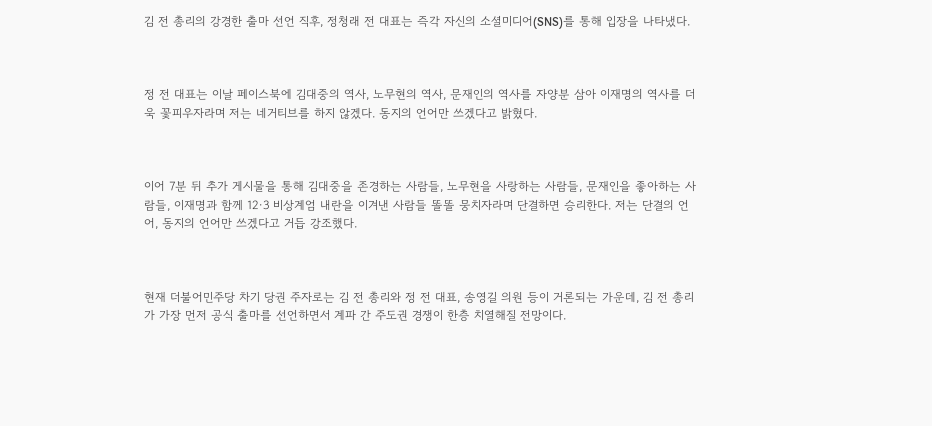김 전 총리의 강경한 출마 선언 직후, 정청래 전 대표는 즉각 자신의 소셜미디어(SNS)를 통해 입장을 나타냈다.



정 전 대표는 이날 페이스북에 김대중의 역사, 노무현의 역사, 문재인의 역사를 자양분 삼아 이재명의 역사를 더욱 꽃피우자라며 저는 네거티브를 하지 않겠다. 동지의 언어만 쓰겠다고 밝혔다.



이어 7분 뒤 추가 게시물을 통해 김대중을 존경하는 사람들, 노무현을 사랑하는 사람들, 문재인을 좋아하는 사람들, 이재명과 함께 12·3 비상계엄 내란을 이겨낸 사람들 똘똘 뭉치자라며 단결하면 승리한다. 저는 단결의 언어, 동지의 언어만 쓰겠다고 거듭 강조했다.



현재 더불어민주당 차기 당권 주자로는 김 전 총리와 정 전 대표, 송영길 의원 등이 거론되는 가운데, 김 전 총리가 가장 먼저 공식 출마를 선언하면서 계파 간 주도권 경쟁이 한층 치열해질 전망이다.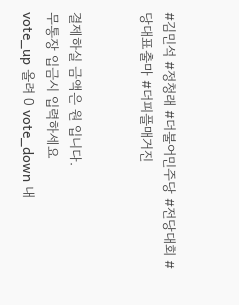#김민석 #정청래 #더불어민주당 #전당대회 #당대표출마 #더피플매거진


결제하실 금액은 원 입니다.
무통장 입금시 입력하세요
vote_up 올려 0 vote_down 내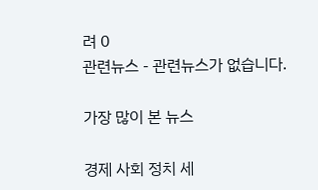려 0
관련뉴스 - 관련뉴스가 없습니다.

가장 많이 본 뉴스

경제 사회 정치 세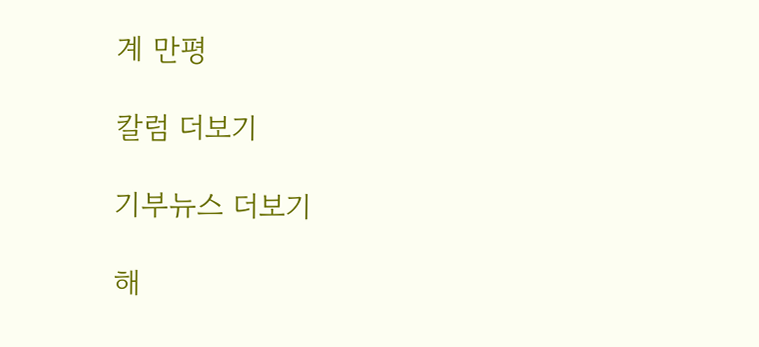계 만평

칼럼 더보기

기부뉴스 더보기

해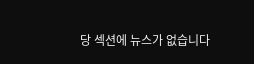당 섹션에 뉴스가 없습니다